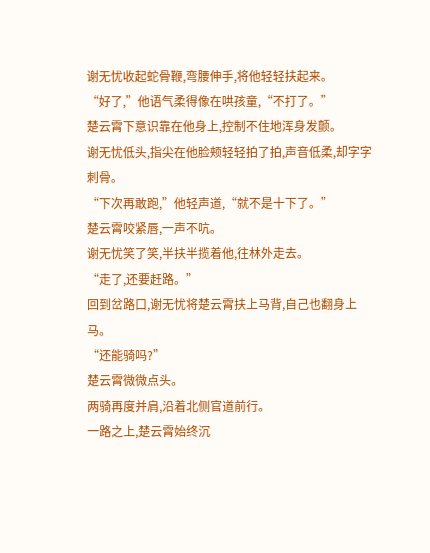谢无忧收起蛇骨鞭,弯腰伸手,将他轻轻扶起来。
“好了,”他语气柔得像在哄孩童,“不打了。”
楚云霄下意识靠在他身上,控制不住地浑身发颤。
谢无忧低头,指尖在他脸颊轻轻拍了拍,声音低柔,却字字刺骨。
“下次再敢跑,”他轻声道,“就不是十下了。”
楚云霄咬紧唇,一声不吭。
谢无忧笑了笑,半扶半揽着他,往林外走去。
“走了,还要赶路。”
回到岔路口,谢无忧将楚云霄扶上马背,自己也翻身上马。
“还能骑吗?”
楚云霄微微点头。
两骑再度并肩,沿着北侧官道前行。
一路之上,楚云霄始终沉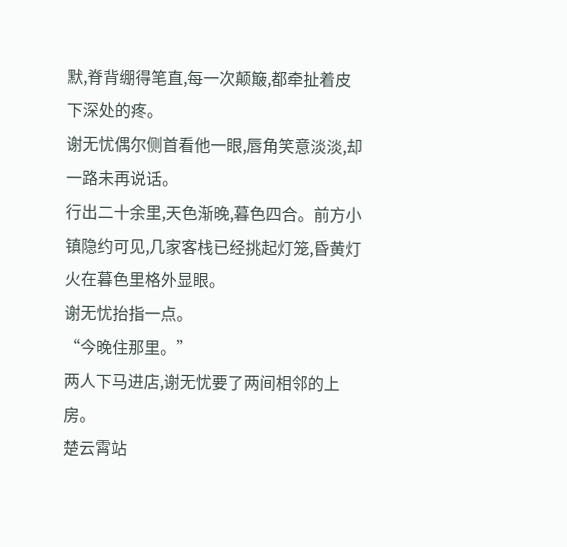默,脊背绷得笔直,每一次颠簸,都牵扯着皮下深处的疼。
谢无忧偶尔侧首看他一眼,唇角笑意淡淡,却一路未再说话。
行出二十余里,天色渐晚,暮色四合。前方小镇隐约可见,几家客栈已经挑起灯笼,昏黄灯火在暮色里格外显眼。
谢无忧抬指一点。
“今晚住那里。”
两人下马进店,谢无忧要了两间相邻的上房。
楚云霄站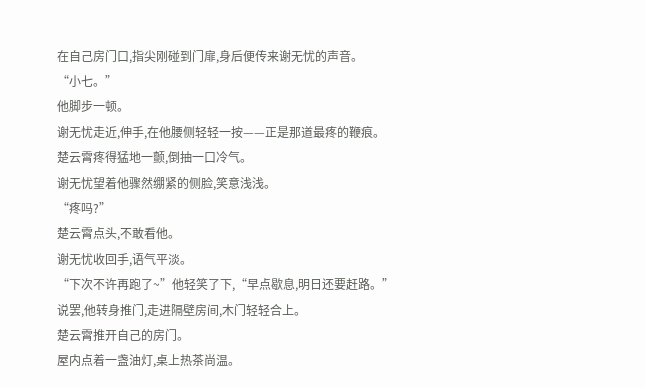在自己房门口,指尖刚碰到门扉,身后便传来谢无忧的声音。
“小七。”
他脚步一顿。
谢无忧走近,伸手,在他腰侧轻轻一按——正是那道最疼的鞭痕。
楚云霄疼得猛地一颤,倒抽一口冷气。
谢无忧望着他骤然绷紧的侧脸,笑意浅浅。
“疼吗?”
楚云霄点头,不敢看他。
谢无忧收回手,语气平淡。
“下次不许再跑了~”他轻笑了下,“早点歇息,明日还要赶路。”
说罢,他转身推门,走进隔壁房间,木门轻轻合上。
楚云霄推开自己的房门。
屋内点着一盏油灯,桌上热茶尚温。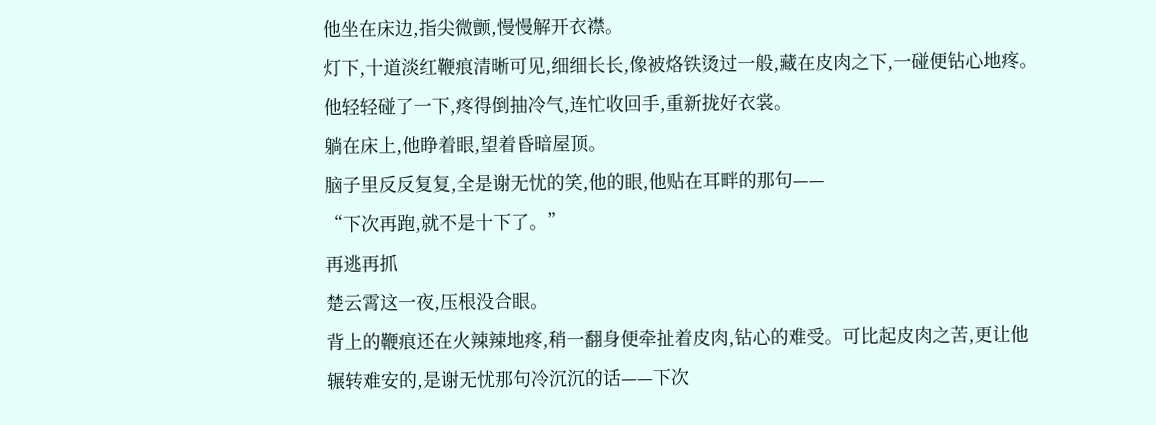他坐在床边,指尖微颤,慢慢解开衣襟。
灯下,十道淡红鞭痕清晰可见,细细长长,像被烙铁烫过一般,藏在皮肉之下,一碰便钻心地疼。
他轻轻碰了一下,疼得倒抽冷气,连忙收回手,重新拢好衣裳。
躺在床上,他睁着眼,望着昏暗屋顶。
脑子里反反复复,全是谢无忧的笑,他的眼,他贴在耳畔的那句——
“下次再跑,就不是十下了。”
再逃再抓
楚云霄这一夜,压根没合眼。
背上的鞭痕还在火辣辣地疼,稍一翻身便牵扯着皮肉,钻心的难受。可比起皮肉之苦,更让他辗转难安的,是谢无忧那句冷沉沉的话——下次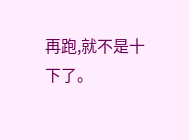再跑,就不是十下了。